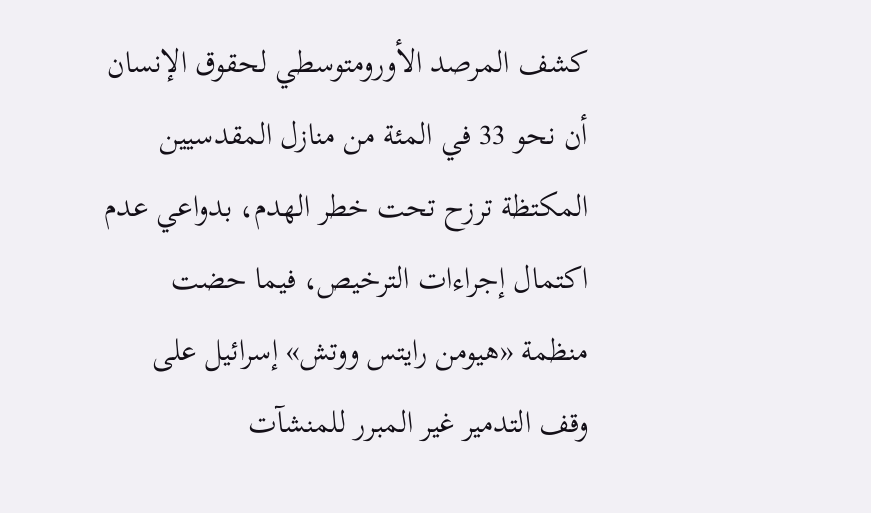كشف المرصد الأورومتوسطي لحقوق الإنسان أن نحو 33 في المئة من منازل المقدسيين المكتظة ترزح تحت خطر الهدم، بدواعي عدم اكتمال إجراءات الترخيص، فيما حضت منظمة «هيومن رايتس ووتش» إسرائيل على وقف التدمير غير المبرر للمنشآت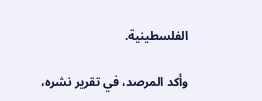الفلسطينية.

وأكد المرصد، في تقرير نشره،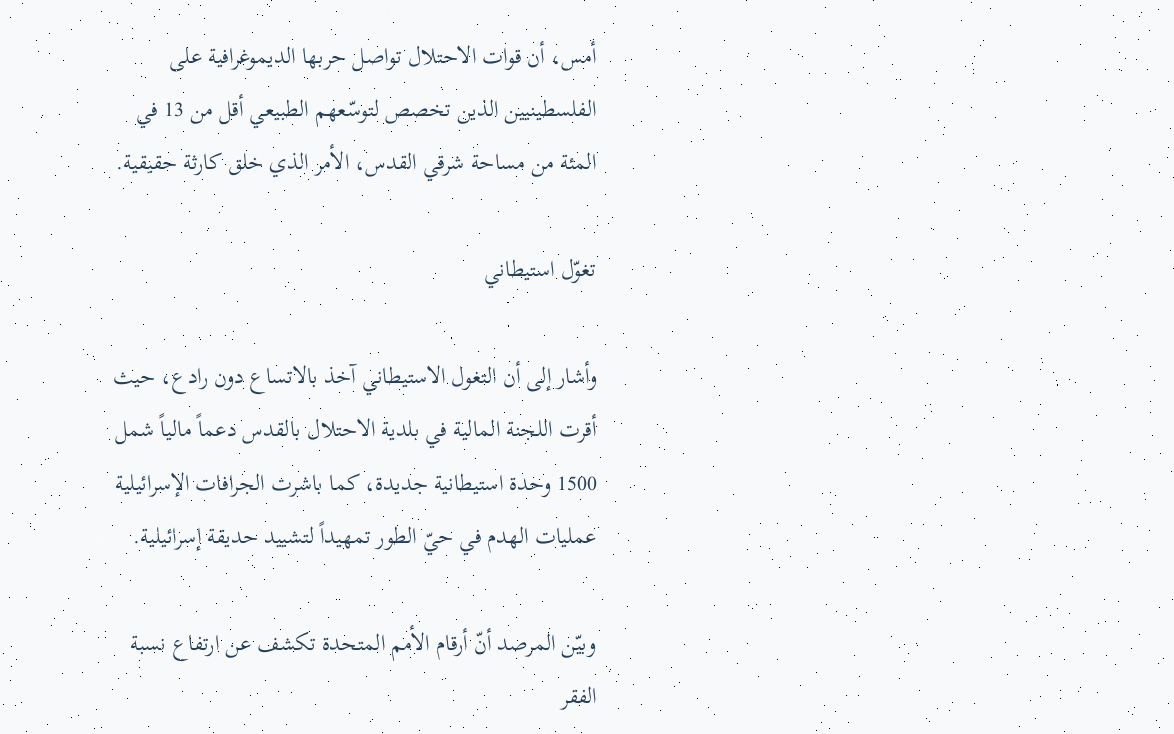أمس، أن قوات الاحتلال تواصل حربها الديموغرافية على الفلسطينيين الذين تخصص لتوسّعهم الطبيعي أقل من 13 في المئة من مساحة شرقي القدس، الأمر الذي خلق كارثة حقيقية.

تغوّل استيطاني

وأشار إلى أن التغول الاستيطاني آخذ بالاتساع دون رادع، حيث أقرت اللجنة المالية في بلدية الاحتلال بالقدس دعماً مالياً شمل 1500 وحدة استيطانية جديدة، كما باشرت الجرافات الإسرائيلية عمليات الهدم في حيّ الطور تمهيداً لتشييد حديقة إسرائيلية.

وبيّن المرصد أنّ أرقام الأمم المتحدة تكشف عن ارتفاع نسبة الفقر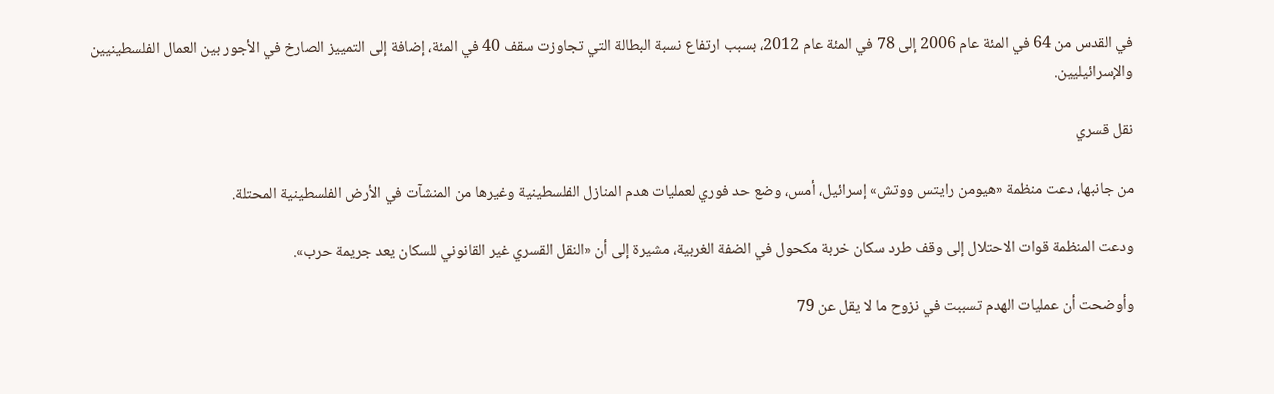في القدس من 64 في المئة عام 2006 إلى 78 في المئة عام 2012، بسبب ارتفاع نسبة البطالة التي تجاوزت سقف 40 في المئة، إضافة إلى التمييز الصارخ في الأجور بين العمال الفلسطينيين والإسرائيليين.

نقل قسري

من جانبها، دعت منظمة «هيومن رايتس ووتش» إسرائيل، أمس، وضع حد فوري لعمليات هدم المنازل الفلسطينية وغيرها من المنشآت في الأرض الفلسطينية المحتلة.

ودعت المنظمة قوات الاحتلال إلى وقف طرد سكان خربة مكحول في الضفة الغربية، مشيرة إلى أن «النقل القسري غير القانوني للسكان يعد جريمة حرب».

وأوضحت أن عمليات الهدم تسببت في نزوح ما لا يقل عن 79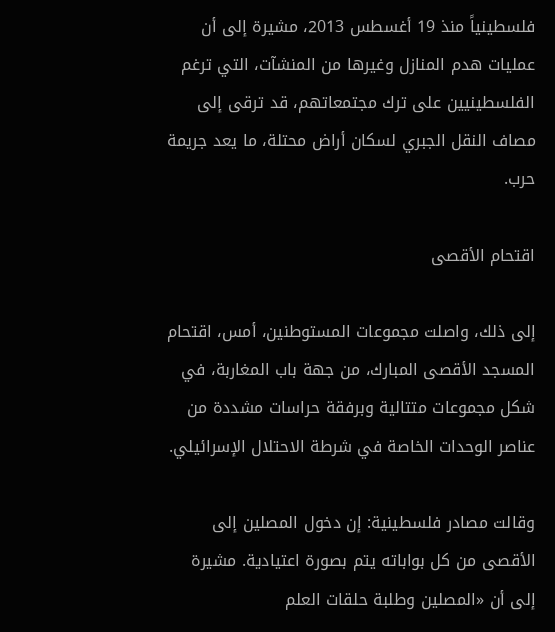فلسطينياً منذ 19 أغسطس 2013، مشيرة إلى أن عمليات هدم المنازل وغيرها من المنشآت، التي ترغم الفلسطينيين على ترك مجتمعاتهم، قد ترقى إلى مصاف النقل الجبري لسكان أراض محتلة، ما يعد جريمة حرب.

اقتحام الأقصى

إلى ذلك، واصلت مجموعات المستوطنين، أمس، اقتحام المسجد الأقصى المبارك، من جهة باب المغاربة، في شكل مجموعات متتالية وبرفقة حراسات مشددة من عناصر الوحدات الخاصة في شرطة الاحتلال الإسرائيلي.

وقالت مصادر فلسطينية: إن دخول المصلين إلى الأقصى من كل بواباته يتم بصورة اعتيادية. مشيرة إلى أن «المصلين وطلبة حلقات العلم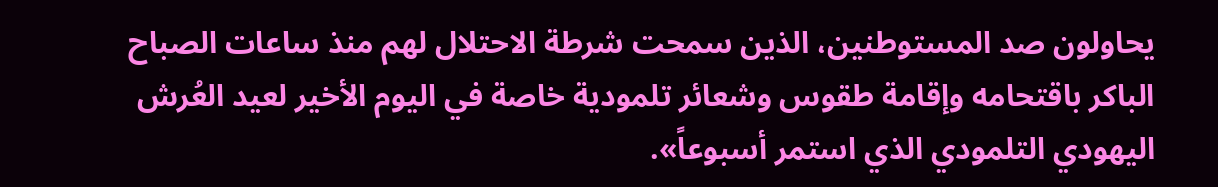يحاولون صد المستوطنين، الذين سمحت شرطة الاحتلال لهم منذ ساعات الصباح الباكر باقتحامه وإقامة طقوس وشعائر تلمودية خاصة في اليوم الأخير لعيد العُرش اليهودي التلمودي الذي استمر أسبوعاً».